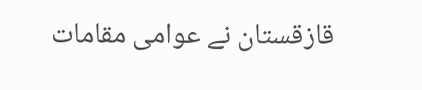قازقستان نے عوامی مقامات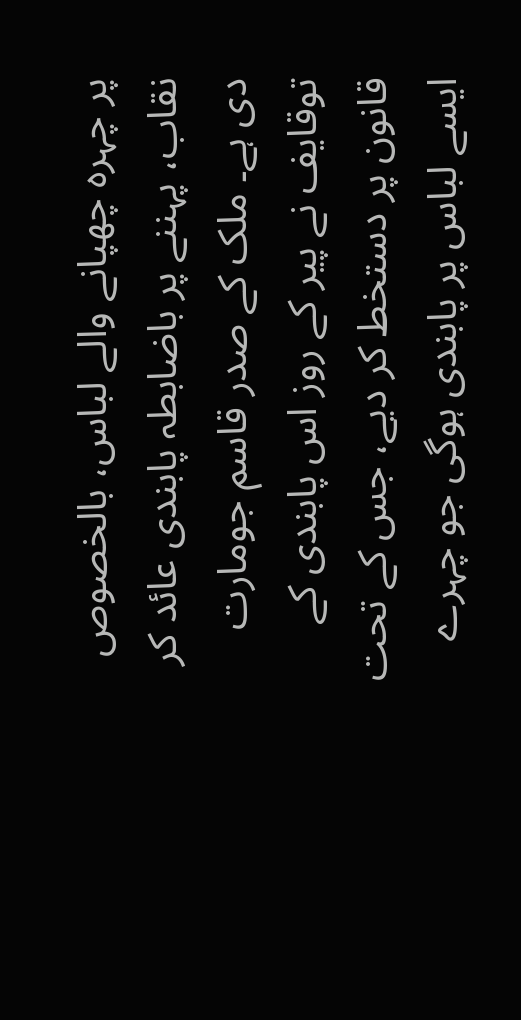پر چہرہ چھپانے والے لباس، بالخصوص نقاب، پہننے پر باضابطہ پابندی عائد کر دی ہے۔ ملک کے صدر قاسم جومارت توقایف نے پیر کے روز اس پابندی کے قانون پر دستخط کر دیے، جس کے تحت ایسے لباس پر پابندی ہوگی جو چہرے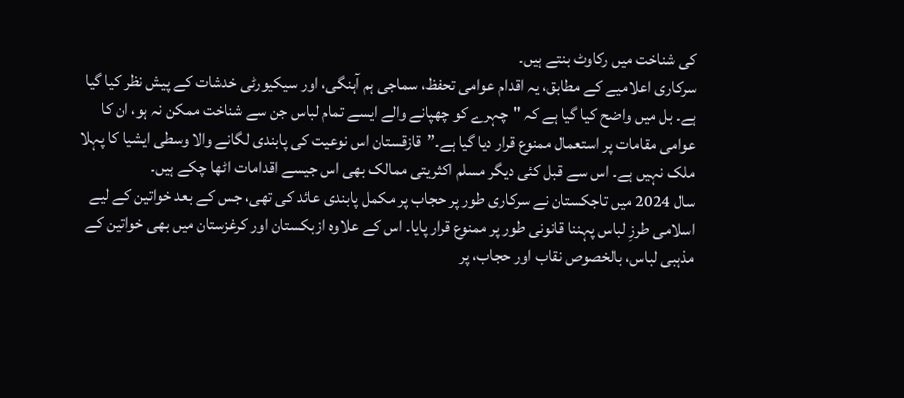کی شناخت میں رکاوٹ بنتے ہیں۔
سرکاری اعلامیے کے مطابق، یہ اقدام عوامی تحفظ، سماجی ہم آہنگی، اور سیکیورٹی خدشات کے پیش نظر کیا گیا ہے۔ بل میں واضح کیا گیا ہے کہ "چہرے کو چھپانے والے ایسے تمام لباس جن سے شناخت ممکن نہ ہو، ان کا عوامی مقامات پر استعمال ممنوع قرار دیا گیا ہے۔”قازقستان اس نوعیت کی پابندی لگانے والا وسطی ایشیا کا پہلا ملک نہیں ہے۔ اس سے قبل کئی دیگر مسلم اکثریتی ممالک بھی اس جیسے اقدامات اٹھا چکے ہیں۔
سال 2024 میں تاجکستان نے سرکاری طور پر حجاب پر مکمل پابندی عائد کی تھی، جس کے بعد خواتین کے لیے اسلامی طرزِ لباس پہننا قانونی طور پر ممنوع قرار پایا۔ اس کے علاوہ ازبکستان اور کرغزستان میں بھی خواتین کے مذہبی لباس، بالخصوص نقاب اور حجاب، پر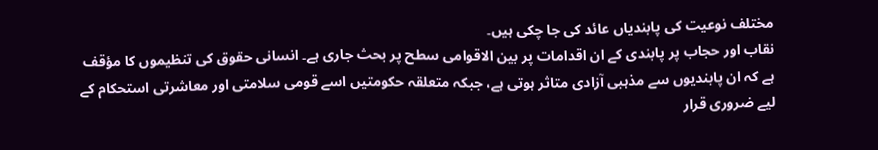مختلف نوعیت کی پابندیاں عائد کی جا چکی ہیں۔
نقاب اور حجاب پر پابندی کے ان اقدامات پر بین الاقوامی سطح پر بحث جاری ہے۔ انسانی حقوق کی تنظیموں کا مؤقف ہے کہ ان پابندیوں سے مذہبی آزادی متاثر ہوتی ہے، جبکہ متعلقہ حکومتیں اسے قومی سلامتی اور معاشرتی استحکام کے لیے ضروری قرار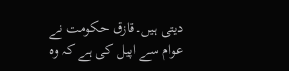دیتی ہیں۔قازق حکومت نے عوام سے اپیل کی ہے کہ وہ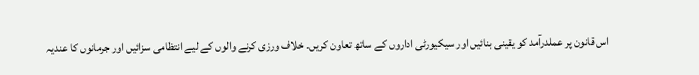اس قانون پر عملدرآمد کو یقینی بنائیں اور سیکیورٹی اداروں کے ساتھ تعاون کریں۔ خلاف ورزی کرنے والوں کے لیے انتظامی سزائیں اور جرمانوں کا عندیہ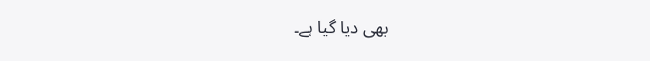بھی دیا گیا ہے۔